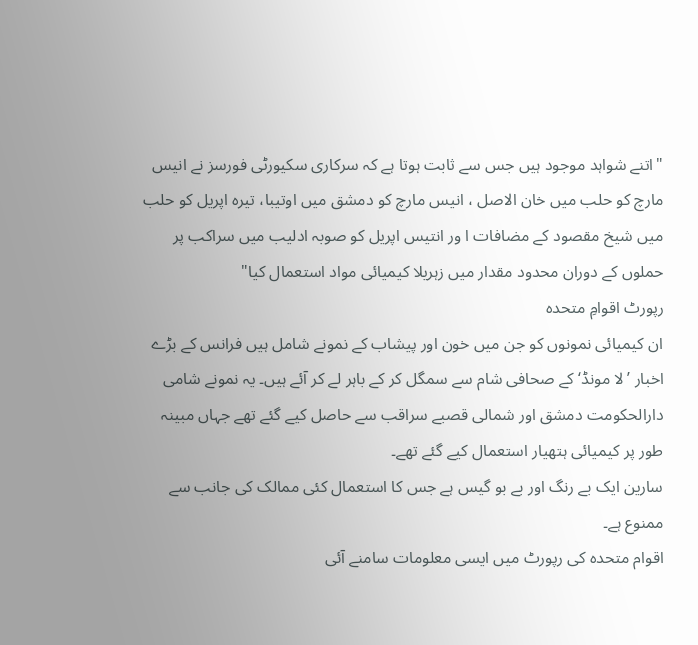"اتنے شواہد موجود ہیں جس سے ثابت ہوتا ہے کہ سرکاری سکیورٹی فورسز نے انیس مارچ کو حلب میں خان الاصل ، انیس مارچ کو دمشق میں اوتیبا، تیرہ اپریل کو حلب میں شیخ مقصود کے مضافات ا ور انتیس اپریل کو صوبہ ادلیب میں سراکب پر حملوں کے دوران محدود مقدار میں زہریلا کیمیائی مواد استعمال کیا"
رپورٹ اقوامِ متحدہ
ان کیمیائی نمونوں کو جن میں خون اور پیشاب کے نمونے شامل ہیں فرانس کے بڑے اخبار ’لا مونڈ‘ کے صحافی شام سے سمگل کر کے باہر لے کر آئے ہیں۔ یہ نمونے شامی دارالحکومت دمشق اور شمالی قصبے سراقب سے حاصل کیے گئے تھے جہاں مبینہ طور پر کیمیائی ہتھیار استعمال کیے گئے تھے۔
سارین ایک بے رنگ اور بے بو گیس ہے جس کا استعمال کئی ممالک کی جانب سے ممنوع ہے۔
اقوام متحدہ کی رپورٹ میں ایسی معلومات سامنے آئی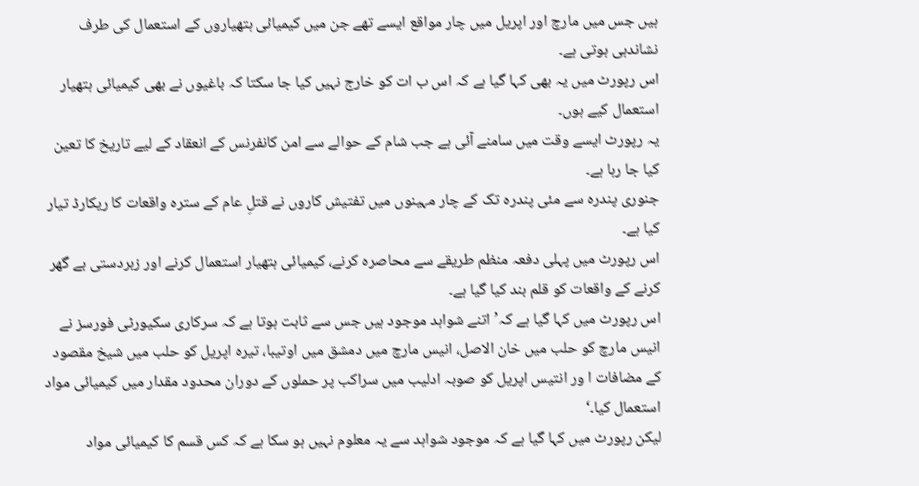ہیں جس میں مارچ اور اپریل میں چار مواقع ایسے تھے جن میں کیمیائی ہتھیاروں کے استعمال کی طرف نشاندہی ہوتی ہے۔
اس رپورٹ میں یہ بھی کہا گیا ہے کہ اس ب ات کو خارج نہیں کیا جا سکتا کہ باغیوں نے بھی کیمیائی ہتھیار استعمال کیے ہوں۔
یہ رپورٹ ایسے وقت میں سامنے آئی ہے جب شام کے حوالے سے امن کانفرنس کے انعقاد کے لیے تاریخ کا تعین کیا جا رہا ہے۔
جنوری پندرہ سے مئی پندرہ تک کے چار مہینوں میں تفتیش کاروں نے قتلِ عام کے سترہ واقعات کا ریکارڈ تیار کیا ہے۔
اس رپورٹ میں پہلی دفعہ منظم طریقے سے محاصرہ کرنے، کیمیائی ہتھیار استعمال کرنے اور زبردستی بے گھر کرنے کے واقعات کو قلم بند کیا گیا ہے۔
اس رپورٹ میں کہا گیا ہے کہ’اتنے شواہد موجود ہیں جس سے ثابت ہوتا ہے کہ سرکاری سکیورٹی فورسز نے انیس مارچ کو حلب میں خان الاصل، انیس مارچ میں دمشق میں اوتیبا، تیرہ اپریل کو حلب میں شیخ مقصود کے مضافات ا ور انتیس اپریل کو صوبہ ادلیب میں سراکب پر حملوں کے دوران محدود مقدار میں کیمیائی مواد استعمال کیا۔‘
لیکن رپورٹ میں کہا گیا ہے کہ موجود شواہد سے یہ معلوم نہیں ہو سکا ہے کہ کس قسم کا کیمیائی مواد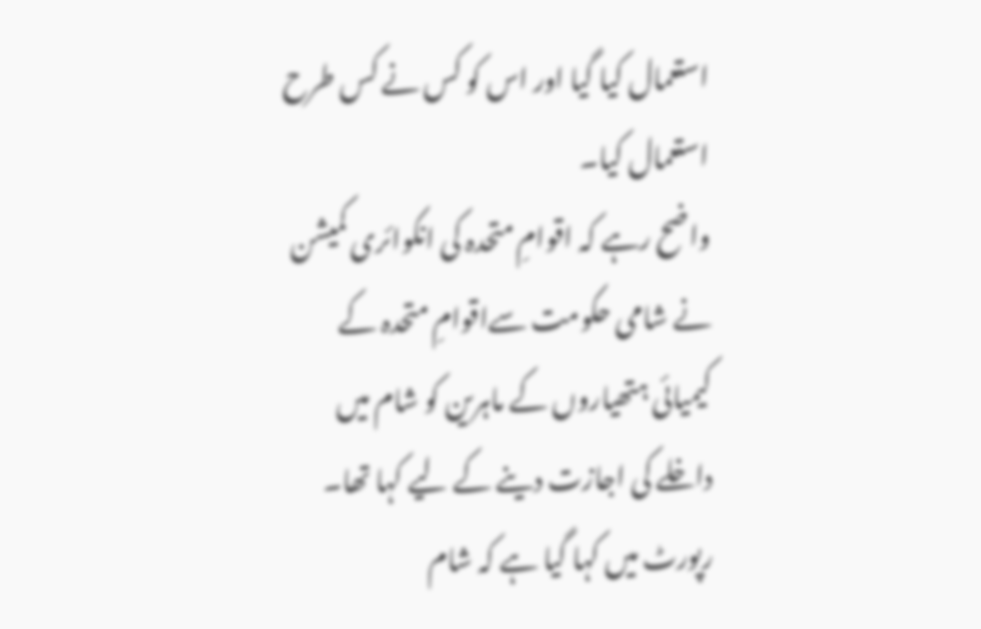استعمال کیا گیا اور اس کو کس نے کس طرح استعمال کیا۔
واضح رہے کہ اقوامِ متحدہ کی انکوائری کمیشن نے شامی حکومت سےاقوامِ متحدہ کے کیمیائی ہتھیاروں کے ماہرین کو شام میں داخلے کی اجازت دینے کے لیے کہا تھا۔
رپورٹ میں کہا گیا ہے کہ شام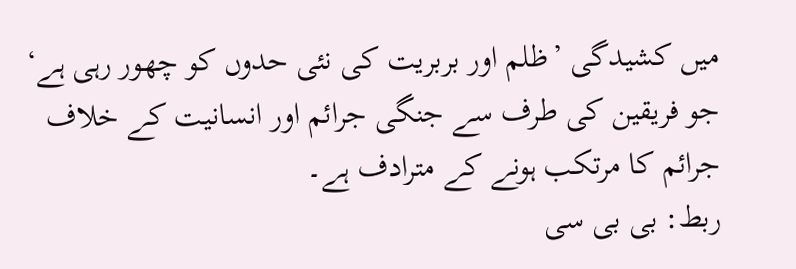میں کشیدگی ’ظلم اور بربریت کی نئی حدوں کو چھور رہی ہے‘ جو فریقین کی طرف سے جنگی جرائم اور انسانیت کے خلاف جرائم کا مرتکب ہونے کے مترادف ہے۔
ربط: بی بی سی